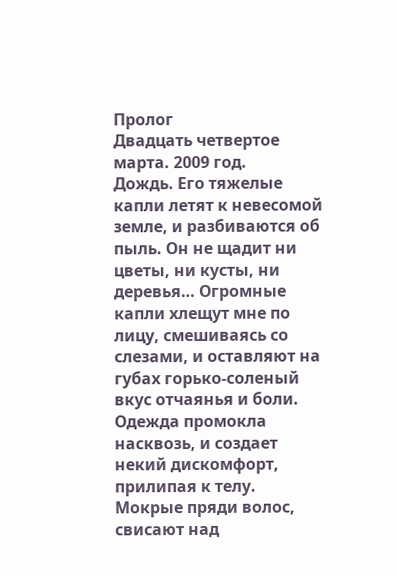Пролог
Двадцать четвертое марта. 2009 год.
Дождь. Его тяжелые капли летят к невесомой земле, и разбиваются об пыль. Он не щадит ни цветы, ни кусты, ни деревья… Огромные капли хлещут мне по лицу, смешиваясь со слезами, и оставляют на губах горько-соленый вкус отчаянья и боли. Одежда промокла насквозь, и создает некий дискомфорт, прилипая к телу. Мокрые пряди волос, свисают над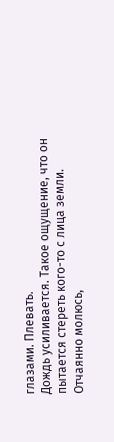глазами. Плевать.
Дождь усиливается. Такое ощущение, что он пытается стереть кого-то с лица земли. Отчаянно молюсь,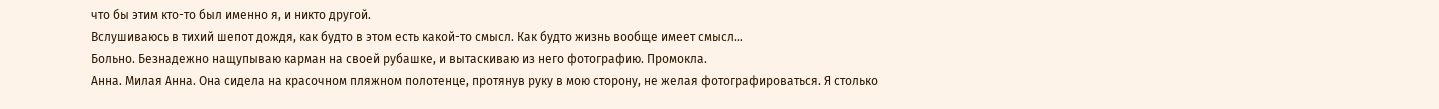что бы этим кто-то был именно я, и никто другой.
Вслушиваюсь в тихий шепот дождя, как будто в этом есть какой-то смысл. Как будто жизнь вообще имеет смысл…
Больно. Безнадежно нащупываю карман на своей рубашке, и вытаскиваю из него фотографию. Промокла.
Анна. Милая Анна. Она сидела на красочном пляжном полотенце, протянув руку в мою сторону, не желая фотографироваться. Я столько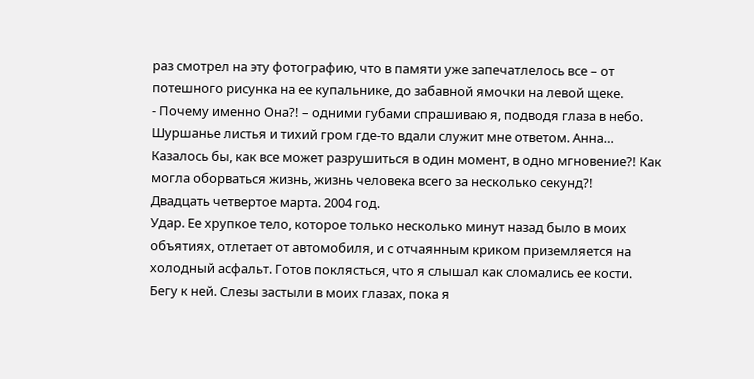раз смотрел на эту фотографию, что в памяти уже запечатлелось все – от потешного рисунка на ее купальнике, до забавной ямочки на левой щеке.
- Почему именно Она?! – одними губами спрашиваю я, подводя глаза в небо. Шуршанье листья и тихий гром где-то вдали служит мне ответом. Анна…
Казалось бы, как все может разрушиться в один момент, в одно мгновение?! Как могла оборваться жизнь, жизнь человека всего за несколько секунд?!
Двадцать четвертое марта. 2004 год.
Удар. Ее хрупкое тело, которое только несколько минут назад было в моих объятиях, отлетает от автомобиля, и с отчаянным криком приземляется на холодный асфальт. Готов поклясться, что я слышал как сломались ее кости. Бегу к ней. Слезы застыли в моих глазах, пока я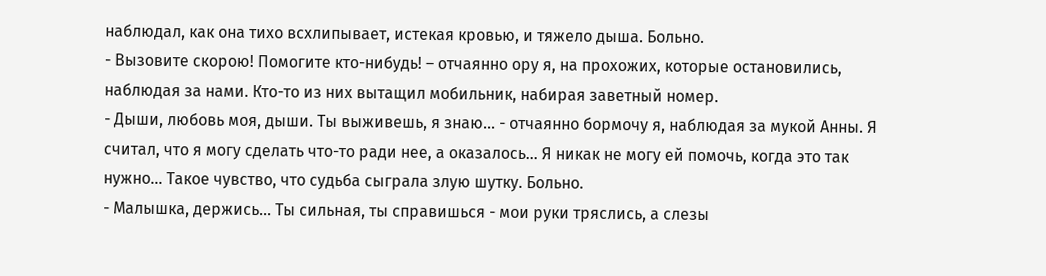наблюдал, как она тихо всхлипывает, истекая кровью, и тяжело дыша. Больно.
- Вызовите скорою! Помогите кто-нибудь! – отчаянно ору я, на прохожих, которые остановились, наблюдая за нами. Кто-то из них вытащил мобильник, набирая заветный номер.
- Дыши, любовь моя, дыши. Ты выживешь, я знаю… - отчаянно бормочу я, наблюдая за мукой Анны. Я считал, что я могу сделать что-то ради нее, а оказалось… Я никак не могу ей помочь, когда это так нужно… Такое чувство, что судьба сыграла злую шутку. Больно.
- Малышка, держись… Ты сильная, ты справишься - мои руки тряслись, а слезы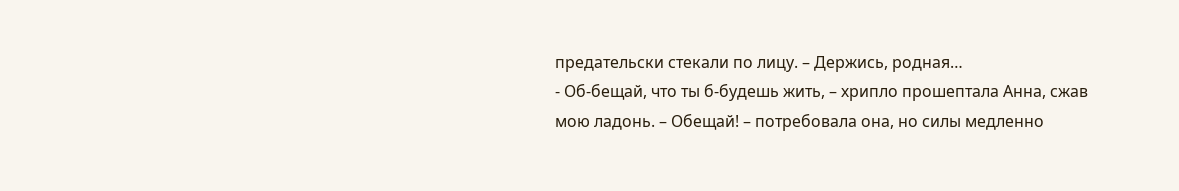предательски стекали по лицу. – Держись, родная…
- Об-бещай, что ты б-будешь жить, – хрипло прошептала Анна, сжав мою ладонь. – Обещай! – потребовала она, но силы медленно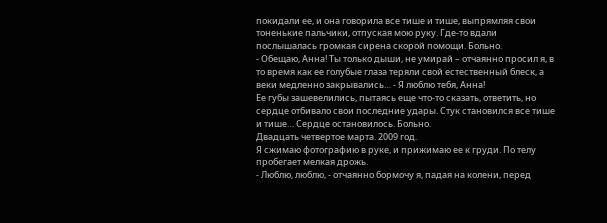покидали ее, и она говорила все тише и тише, выпрямляя свои тоненькие пальчики, отпуская мою руку. Где-то вдали послышалась громкая сирена скорой помощи. Больно.
- Обещаю, Анна! Ты только дыши, не умирай – отчаянно просил я, в то время как ее голубые глаза теряли свой естественный блеск, а веки медленно закрывались… - Я люблю тебя, Анна!
Ее губы зашевелились, пытаясь еще что-то сказать, ответить, но сердце отбивало свои последние удары. Стук становился все тише и тише… Сердце остановилось. Больно.
Двадцать четвертое марта. 2009 год.
Я сжимаю фотографию в руке, и прижимаю ее к груди. По телу пробегает мелкая дрожь.
- Люблю, люблю, - отчаянно бормочу я, падая на колени, перед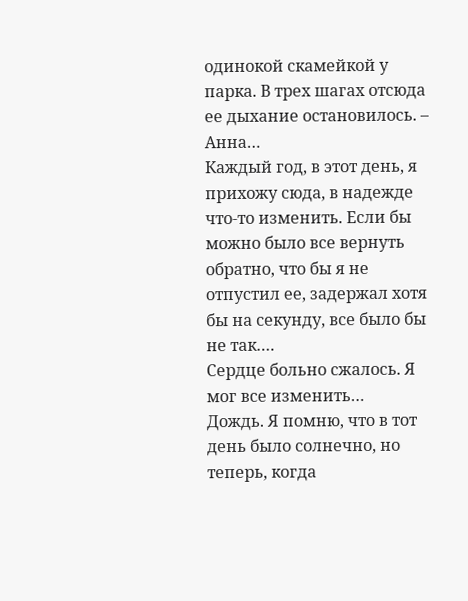одинокой скамейкой у парка. В трех шагах отсюда ее дыхание остановилось. – Анна…
Каждый год, в этот день, я прихожу сюда, в надежде что-то изменить. Если бы можно было все вернуть обратно, что бы я не отпустил ее, задержал хотя бы на секунду, все было бы не так….
Сердце больно сжалось. Я мог все изменить…
Дождь. Я помню, что в тот день было солнечно, но теперь, когда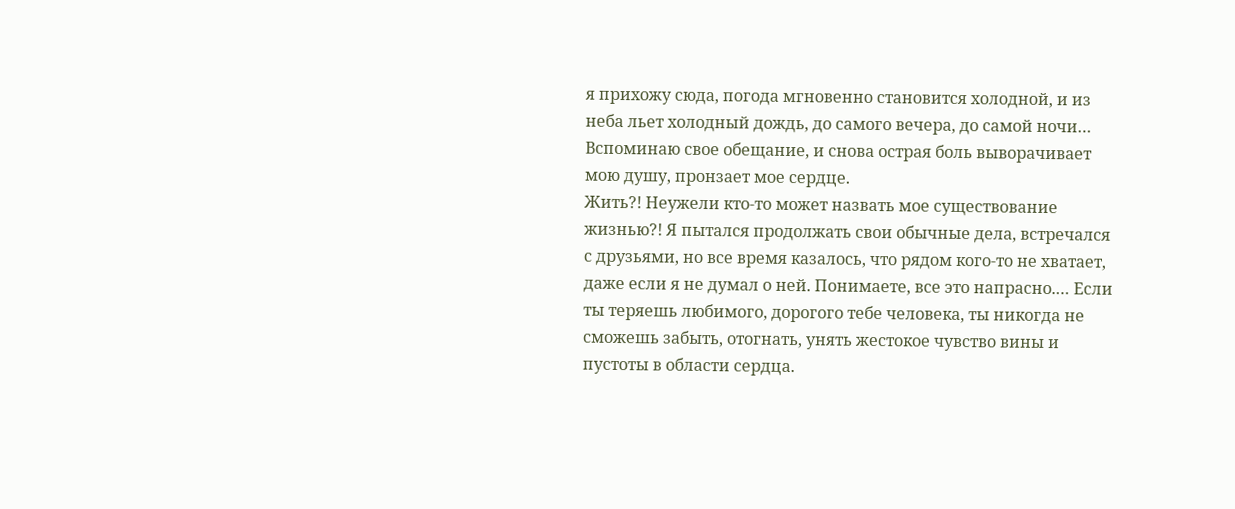я прихожу сюда, погода мгновенно становится холодной, и из неба льет холодный дождь, до самого вечера, до самой ночи…
Вспоминаю свое обещание, и снова острая боль выворачивает мою душу, пронзает мое сердце.
Жить?! Неужели кто-то может назвать мое существование жизнью?! Я пытался продолжать свои обычные дела, встречался с друзьями, но все время казалось, что рядом кого-то не хватает, даже если я не думал о ней. Понимаете, все это напрасно.… Если ты теряешь любимого, дорогого тебе человека, ты никогда не сможешь забыть, отогнать, унять жестокое чувство вины и пустоты в области сердца.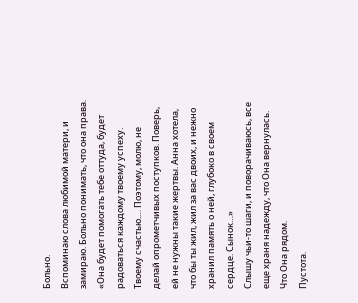Больно.
Вспоминаю слова любимой матери, и замираю. Больно понимать, что она права.
«Она будет помогать тебе оттуда, будет радоваться каждому твоему успеху. Твоему счастью.… Поэтому, молю, не делай опрометчивых поступков. Поверь, ей не нужны такие жертвы. Анна хотела, что бы ты жил, жил за вас двоих, и нежно хранил память о ней, глубоко в своем сердце. Сынок…»
Слышу чьи-то шаги, и поворачиваюсь, все еще храня надежду, что Она вернулась. Что Она рядом.
Пустота.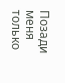Позади меня только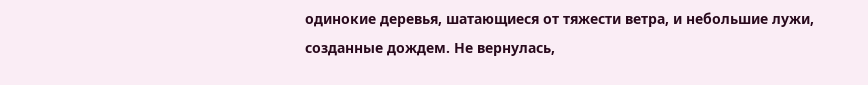одинокие деревья, шатающиеся от тяжести ветра, и небольшие лужи, созданные дождем. Не вернулась,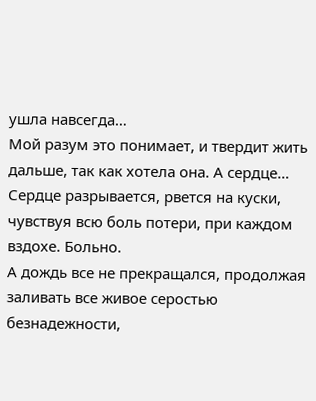ушла навсегда…
Мой разум это понимает, и твердит жить дальше, так как хотела она. А сердце… Сердце разрывается, рвется на куски, чувствуя всю боль потери, при каждом вздохе. Больно.
А дождь все не прекращался, продолжая заливать все живое серостью безнадежности,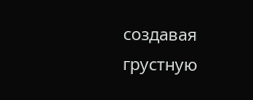создавая грустную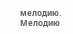мелодию. Мелодию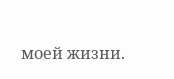моей жизни.